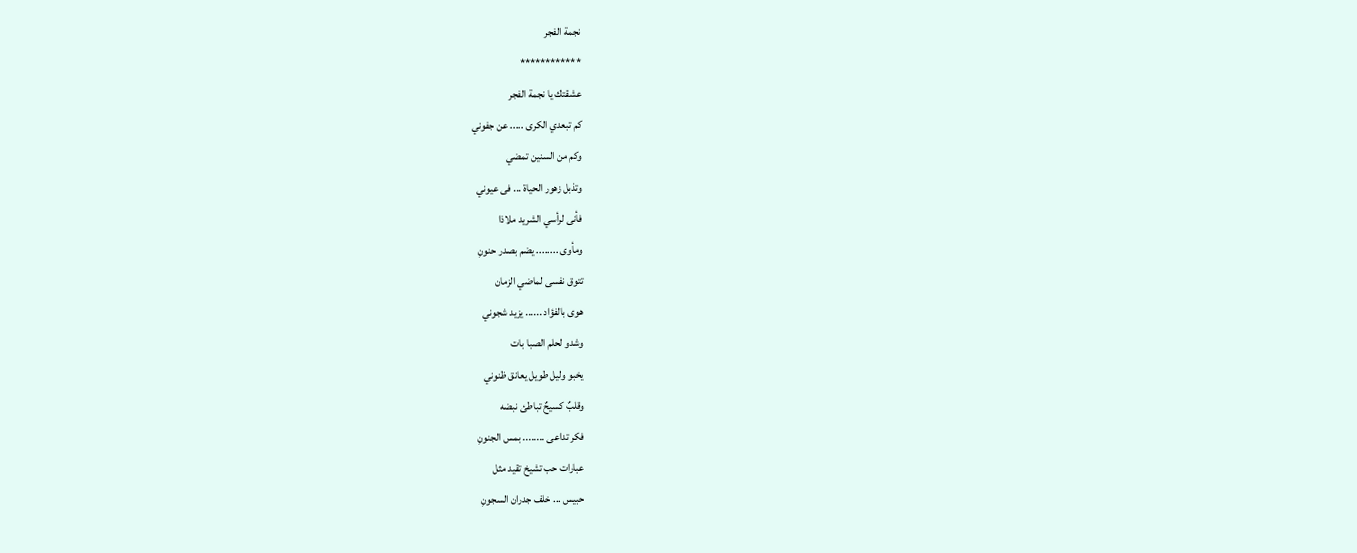نجمة الفجر
************
عشقتك يا نجمة الفجر
كم تبعدي الكرى ..... عن جفوني
وكم من السنين تمضي
وتذبل زهور الحياة ... فى عيوني
فأنى لرأسي الشريد ملاذا
ومأوى ........ يضم بصدر حنونِ
تتوق نفسى لماضي الزمان
هوى بالفؤاد ...... يزيد شجوني
وشدو لحلم الصبا بات
يخبو وليل طويل يعانق ظنوني
وقلبٌ كسيحٌ تباطئ نبضه
فكر تداعى ........ بمس الجنونِ
عبارات حب تشيخ تقيد مثل
حبيس ... خلف جدران السجونِ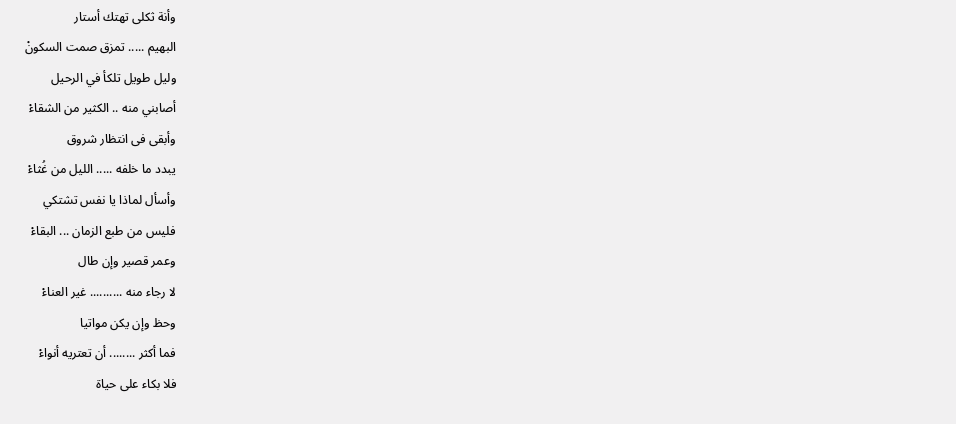وأنة ثكلى تهتك أستار
البهيم ..... تمزق صمت السكونْ
وليل طويل تلكأ في الرحيل
أصابني منه .. الكثير من الشقاءْ
وأبقى فى انتظار شروق
يبدد ما خلفه ..... الليل من غُثاءْ
وأسأل لماذا يا نفس تشتكي
فليس من طبع الزمان ... البقاءْ
وعمر قصير وإن طال
لا رجاء منه .......... غير العناءْ
وحظ وإن يكن مواتيا
فما أكثر ........ أن تعتريه أنواءْ
فلا بكاء على حياة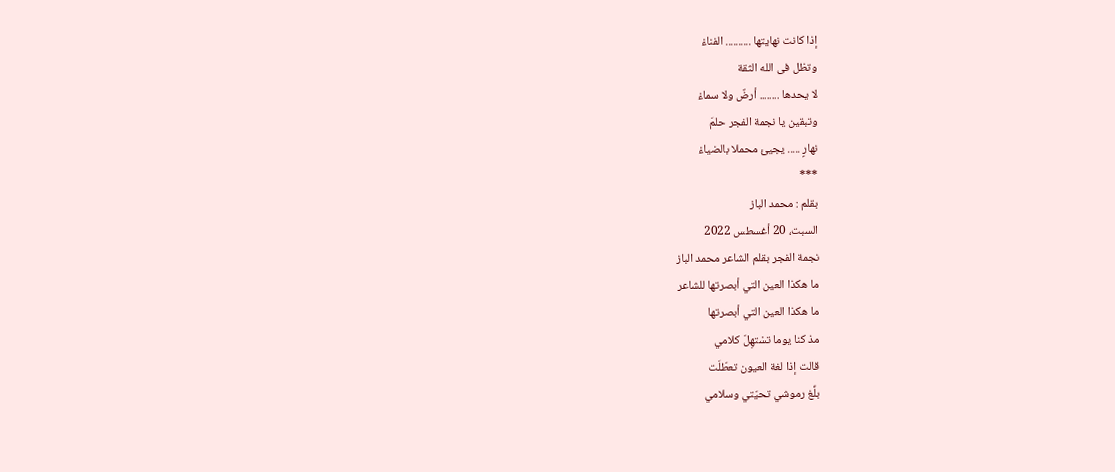إذا كانت نهايتها .......... الفناءْ
وتظل فى الله الثقة
لا يحدها ........ أرضٌ ولا سماءْ
وتبقين يا نجمة الفجر حلمَ
نهارٍ ..... يجيئ محملا بالضياءْ
***
بقلم : محمد الباز
السبت، 20 أغسطس 2022
نجمة الفجر بقلم الشاعر محمد الباز
ما هكذا العين التي أبصرتها للشاعر
ما هكذا العين التي أبصرتها
مذ كنا يوما تسْتهِلّ كلامي
قالت إذا لغة العيون تعطّلَت
بلِّغ رموشي تحيّتي وسلامي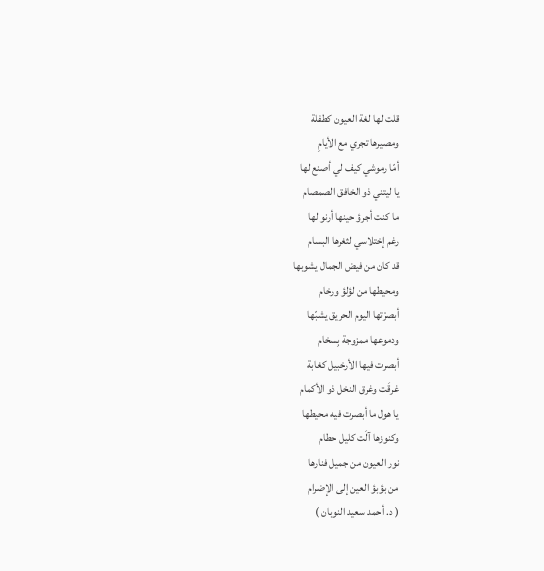قلت لها لغة العيون كطفلة
ومصيرها تجري مع الأيامِ
أمّا رموشي كيف لي أصنع لها
يا ليتني ذو الخافق الصمصام
ما كنت أجرؤ حينها أرنو لها
رغم إختلاسي لثغرها البسام
قد كان من فيض الجمال يشوبها
ومحيطها من لؤلؤ ورخام
أبصرْتها اليوم الحريق يشبّها
ودموعها ممزوجة بِسخام
أبصرت فيها الأرخبيل كغابة
غرقَت وغرق النخل ذو الأكمام
يا هول ما أبصرت فيه محيطها
وكنوزها آلَت كليل حطام
نور العيون من جميل فنارها
من بؤبؤ العين إلى الإضرام
( د. أحمد سعيد النوبان )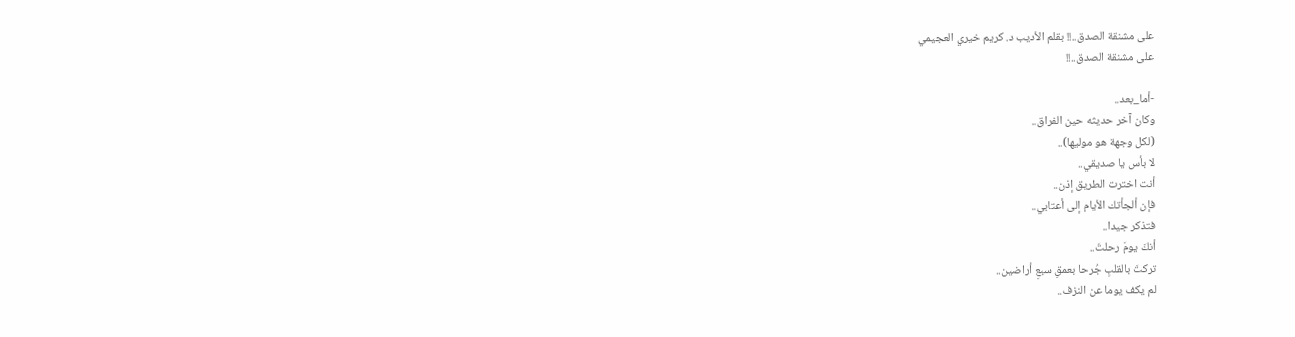على مشنقة الصدق..!! بقلم الأديب د. كريم خيري العجيمي
على مشنقة الصدق..!!

-أما_بعد..
وكان آخر حديثه حين الفراق..
(لكل وجهة هو موليها)..
لا بأس يا صديقي..
أنت اخترت الطريق إذن..
فإن ألجأتك الأيام إلى أعتابي..
فتذكر جيدا..
أنكَ يومَ رحلتَ..
تركتَ بالقلبِ جُرحا بعمقِ سبعِ أراضين..
لم يكف يوما عن النزف..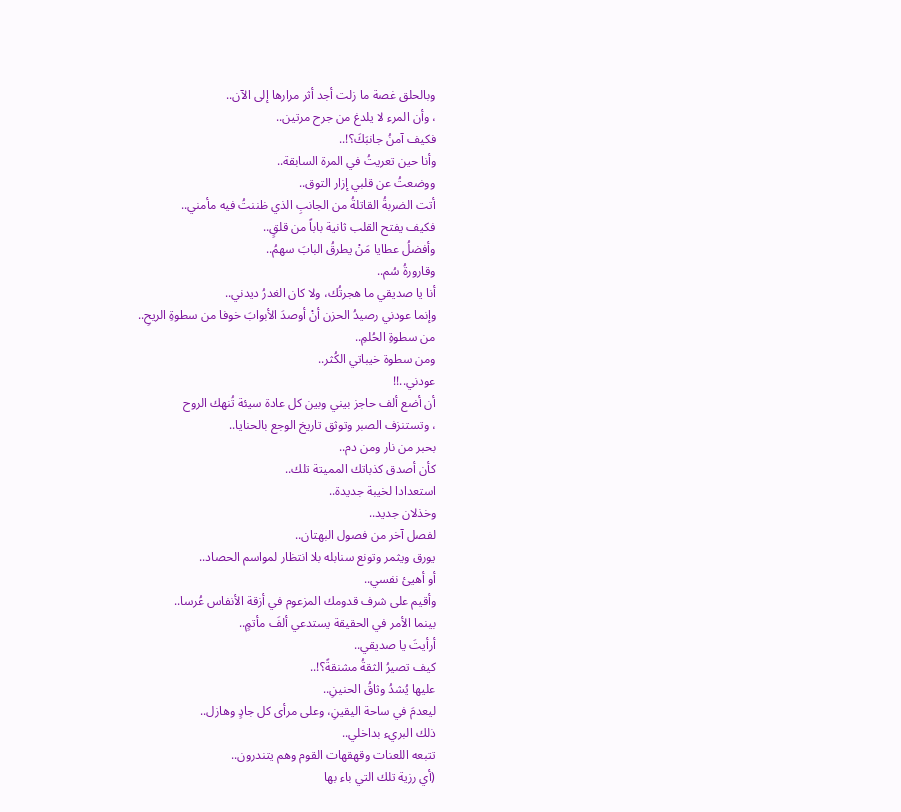وبالحلق غصة ما زلت أجد أثر مرارها إلى الآن..
، وأن المرء لا يلدغ من جرح مرتين..
فكيف آمنُ جانبَكَ؟!..
وأنا حين تعريتُ في المرة السابقة..
ووضعتُ عن قلبي إزار التوق..
أتت الضربةُ القاتلةُ من الجانبِ الذي ظننتُ فيه مأمني..
فكيف يفتح القلب ثانية باباً من قلقٍ..
وأفضلُ عطايا مَنْ يطرقُ البابَ سهمُ..
وقارورةُ سُم..
أنا يا صديقي ما هجرتُك، ولا كان الغدرُ ديدني..
وإنما عودني رصيدُ الحزن أنْ أوصدَ الأبوابَ خوفا من سطوةِ الريحِ..
من سطوةِ الحُلمِ..
ومن سطوة خيباتي الكُثر..
عودني..!!
أن أضع ألف حاجز بيني وبين كل عادة سيئة تُنهك الروح
، وتستنزف الصبر وتوثق تاريخ الوجع بالحنايا..
بحبر من نار ومن دم..
كأن أصدق كذباتك المميتة تلك..
استعدادا لخيبة جديدة..
وخذلان جديد..
لفصل آخر من فصول البهتان..
يورق ويثمر وتونع سنابله بلا انتظار لمواسم الحصاد..
أو أهيئ نفسي..
وأقيم على شرف قدومك المزعوم في أزقة الأنفاس عُرسا..
بينما الأمر في الحقيقة يستدعي ألفَ مأتمٍ..
أرأيتَ يا صديقي..
كيف تصيرُ الثقةُ مشنقةً؟!..
عليها يُشدُ وثاقُ الحنينِ..
ليعدمَ في ساحة اليقينِ، وعلى مرأى كل جادٍ وهازل..
ذلك البريء بداخلي..
تتبعه اللعنات وقهقهات القوم وهم يتندرون..
(أي رزية تلك التي باء بها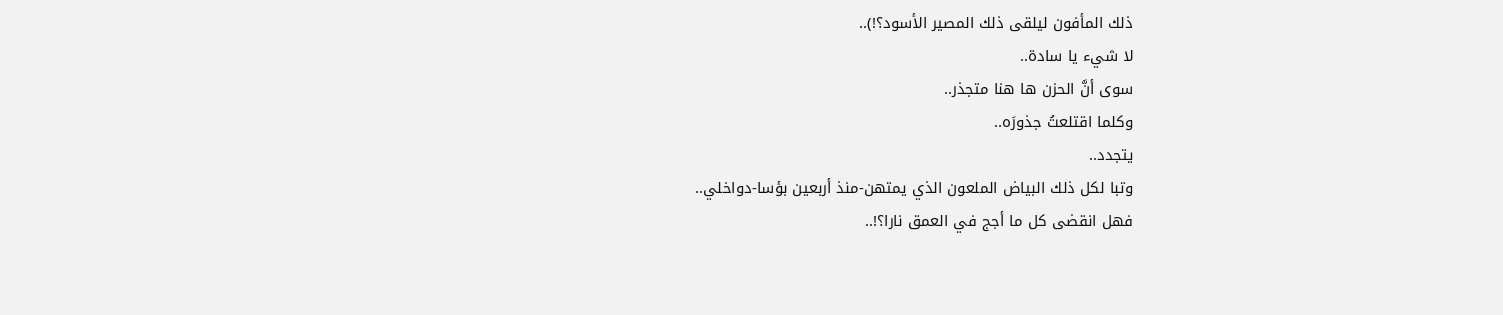ذلك المأفون ليلقى ذلك المصير الأسود؟!)..
لا شيء يا سادة..
سوى أنَّ الحزن ها هنا متجذر..
وكلما اقتلعتُ جذورَه..
يتجدد..
وتبا لكل ذلك البياض الملعون الذي يمتهن-منذ أربعين بؤسا-دواخلي..
فهل انقضى كل ما أجج في العمق نارا؟!..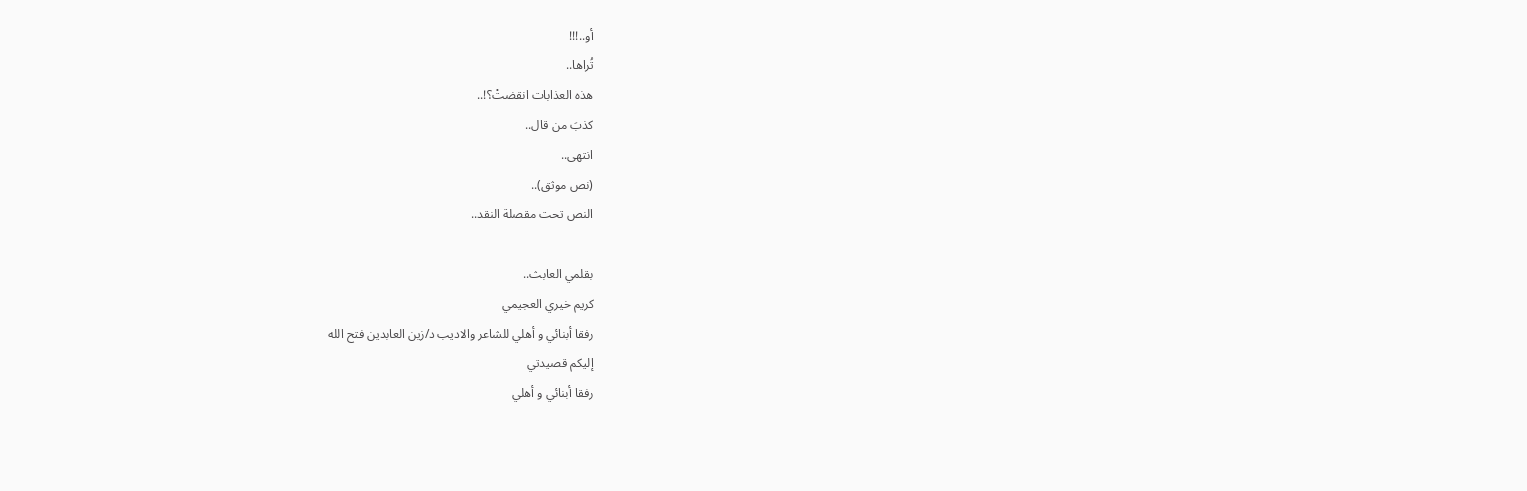أو..!!!
تُراها..
هذه العذابات انقضتْ؟!..
كذبَ من قال..
انتهى..
(نص موثق)..
النص تحت مقصلة النقد..

بقلمي العابث..
كريم خيري العجيمي
رفقا أبنائي و أهلي للشاعر والاديب د/زين العابدين فتح الله
إليكم قصيدتي
رفقا أبنائي و أهلي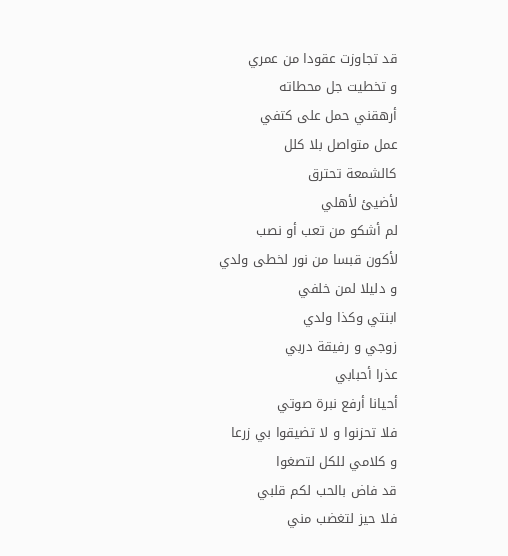قد تجاوزت عقودا من عمري
و تخطيت جل محطاته
أرهقني حمل على كتفي
عمل متواصل بلا كلل
كالشمعة تحترق
لأضيئ لأهلي
لم أشكو من تعب أو نصب
لأكون قبسا من نور لخطى ولدي
و دليلا لمن خلفي
ابنتي وكذا ولدي
زوجي و رفيقة دربي
عذرا أحبابي
أحيانا أرفع نبرة صوتي
فلا تحزنوا و لا تضيقوا بي زرعا
و كلامي للكل لتصغوا
قد فاض بالحب لكم قلبي
فلا حيز لتغضب مني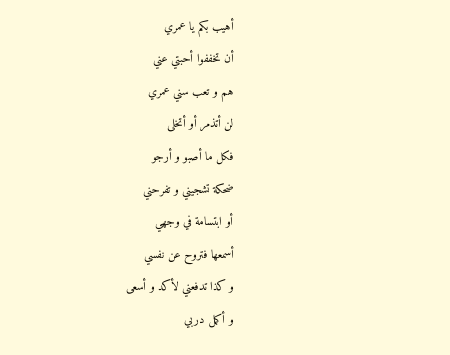أهيب بكم يا عمري
أن تخففوا أحبتي عني
هم و تعب سني عمري
لن أتذمر أو أتخلى
فكل ما أصبو و أرجو
ضحكة تشجيني و تفرحني
أو ابتسامة في وجهي
أسمعها فتروح عن نفسي
و كذا تدفعني لأكد و أسعى
و أكمل دربي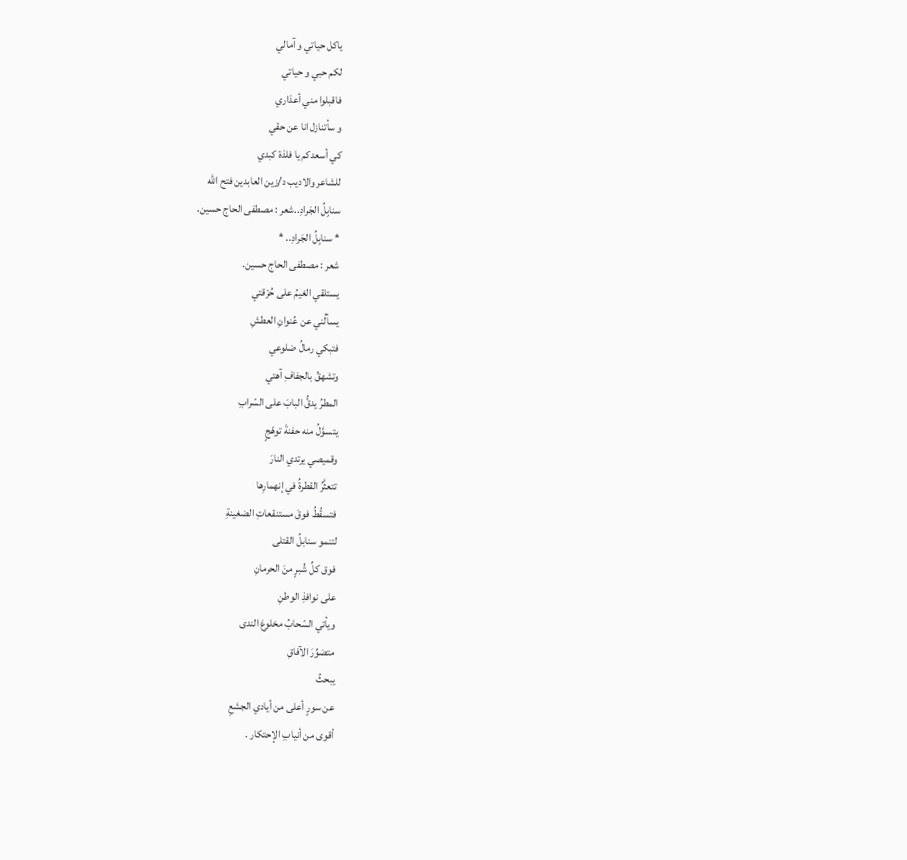ياكل حياتي و آمالي
لكم حبي و حياتي
فاقبلوا مني أعذاري
و سأتنازل انا عن حقي
كي أسعدكم يا فلذة كبدي
للشاعر والاديب د/زين العابدين فتح الله
سنابِلُ الجَرادِ..شعر : مصطفى الحاج حسين.
* سنابِلُ الجَرادِ.. *
شعر : مصطفى الحاج حسين.
يستلقي الغيمُ على حُرْقتي
يسألُني عن عُنوانِ العطشِ
فتبكي رمالُ ضلوعي
وتشهقُ بالجفافِ آهتي
المطرُ يدقُّ البابَ على السّرابِ
يتسوَّلُ منه حفنةَ توهّجٍ
وقميصي يرتدي النارَ
تتعثَّرُ القطرةُ في إنهمارِها
فتسقُطُ فوقَ مستنقعاتِ الضغينةِ
لتنمو سنابلُ القتلى
فوق كلِّ شُبرٍ منَ الحرمانِ
على نوافذِ الوطنِ
ويأتي السّحابُ مخلوعَ الندى
متضوِّرَ الآفاقِ
يبحثُ
عن سورٍ أعلى من أيادي الجشعِ
أقوى من أنيابِ الإحتكار .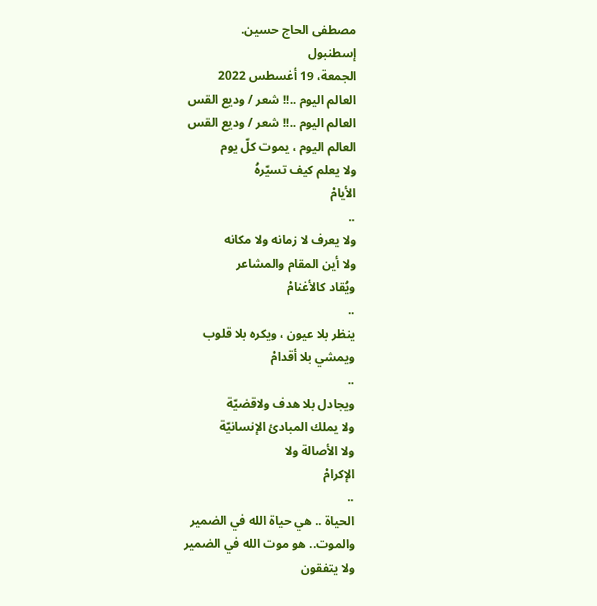مصطفى الحاج حسين.
إسطنبول
الجمعة، 19 أغسطس 2022
العالم اليوم ..!! شعر / وديع القس
العالم اليوم ..!! شعر / وديع القس
العالم اليوم ، يموت كلّ يوم
ولا يعلم كيف تسيّرهُ
الأيامْ
..
ولا يعرف لا زمانه ولا مكانه
ولا أين المقام والمشاعر
ويُقاد كالأغنامْ
..
ينظر بلا عيون ، ويكره بلا قلوب
ويمشي بلا أقدامْ
..
ويجادل بلا هدف ولاقضيّة
ولا يملك المبادئ الإنسانيّة
ولا الأصالة ولا
الإكرامْ
..
الحياة .. هي حياة الله في الضمير
والموت.. هو موت الله في الضمير
ولا يتفقون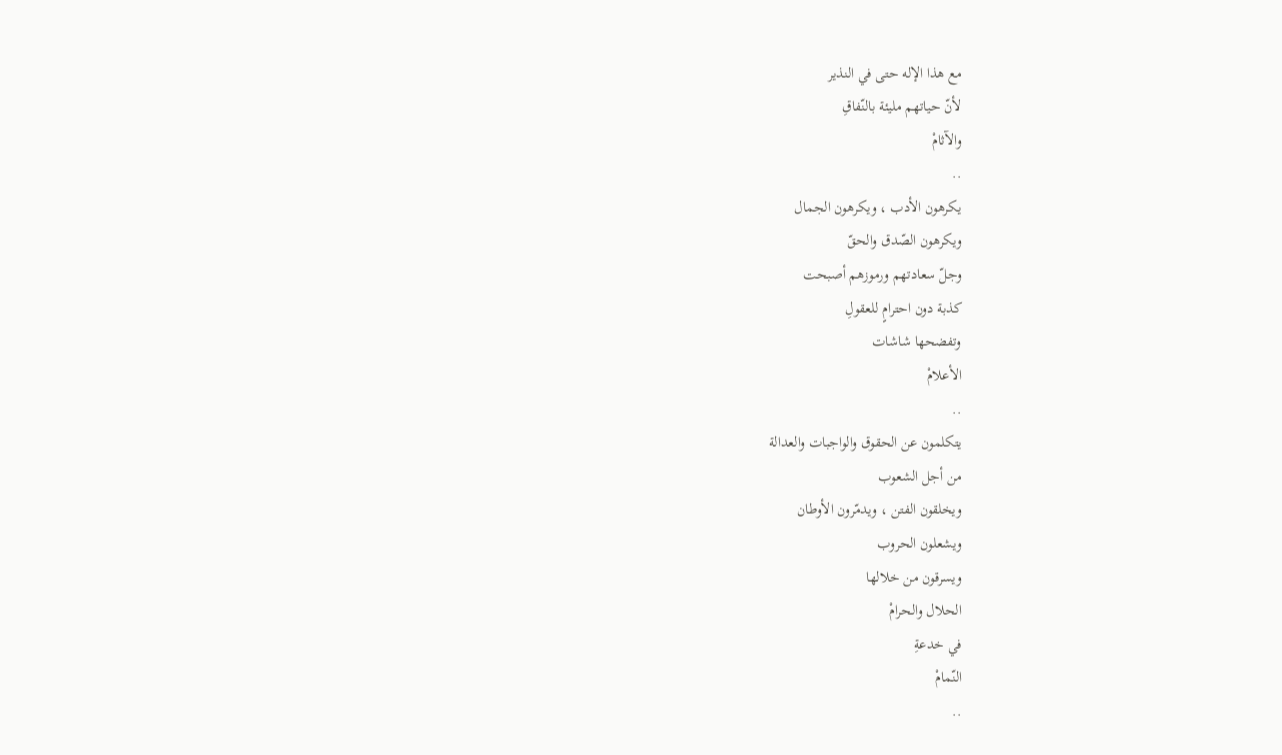مع هذا الإله حتى في النذير
لأنّ حياتهم مليئة بالنّفاقِ
والآثامْ
..
يكرهون الأدب ، ويكرهون الجمال
ويكرهون الصّدق والحقّ
وجلّ سعادتهم ورموزهم أصبحت
كذبة دون احترامٍ للعقولِ
وتفضحها شاشات
الأعلامْ
..
يتكلمون عن الحقوق والواجبات والعدالة
من أجل الشعوب
ويخلقون الفتن ، ويدمّرون الأوطان
ويشعلون الحروب
ويسرقون من خلالها
الحلال والحرامْ
في خدعةِ
النّمامْ
..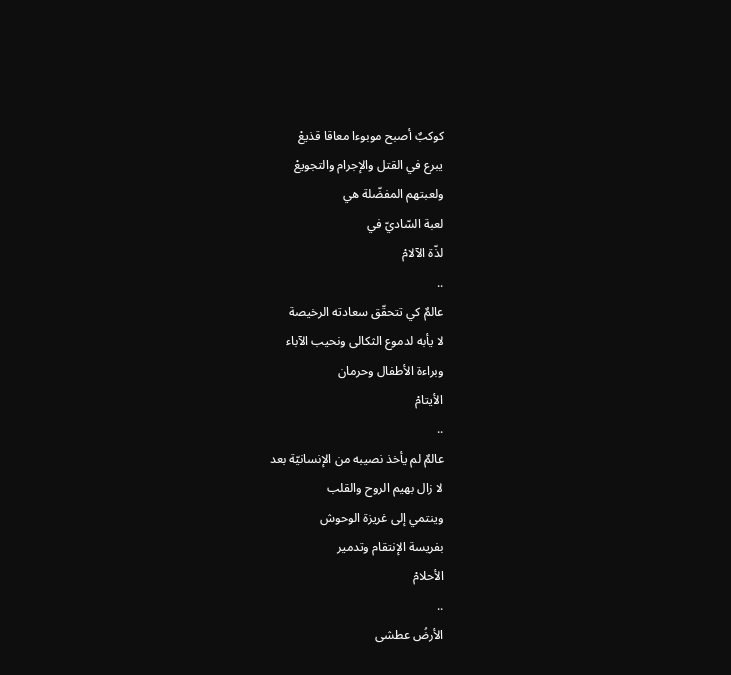كوكبٌ أصبح موبوءا معاقا قذيعْ
يبرع في القتل والإجرام والتجويعْ
ولعبتهم المفضّلة هي
لعبة السّاديّ في
لذّة الآلامْ
..
عالمٌ كي تتحقّق سعادته الرخيصة
لا يأبه لدموع الثكالى ونحيب الآباء
وبراءة الأطفال وحرمان
الأيتامْ
..
عالمٌ لم يأخذ نصيبه من الإنسانيّة بعد
لا زال بهيم الروح والقلب
وينتمي إلى غريزة الوحوش
بفريسة الإنتقام وتدمير
الأحلامْ
..
الأرضُ عطشى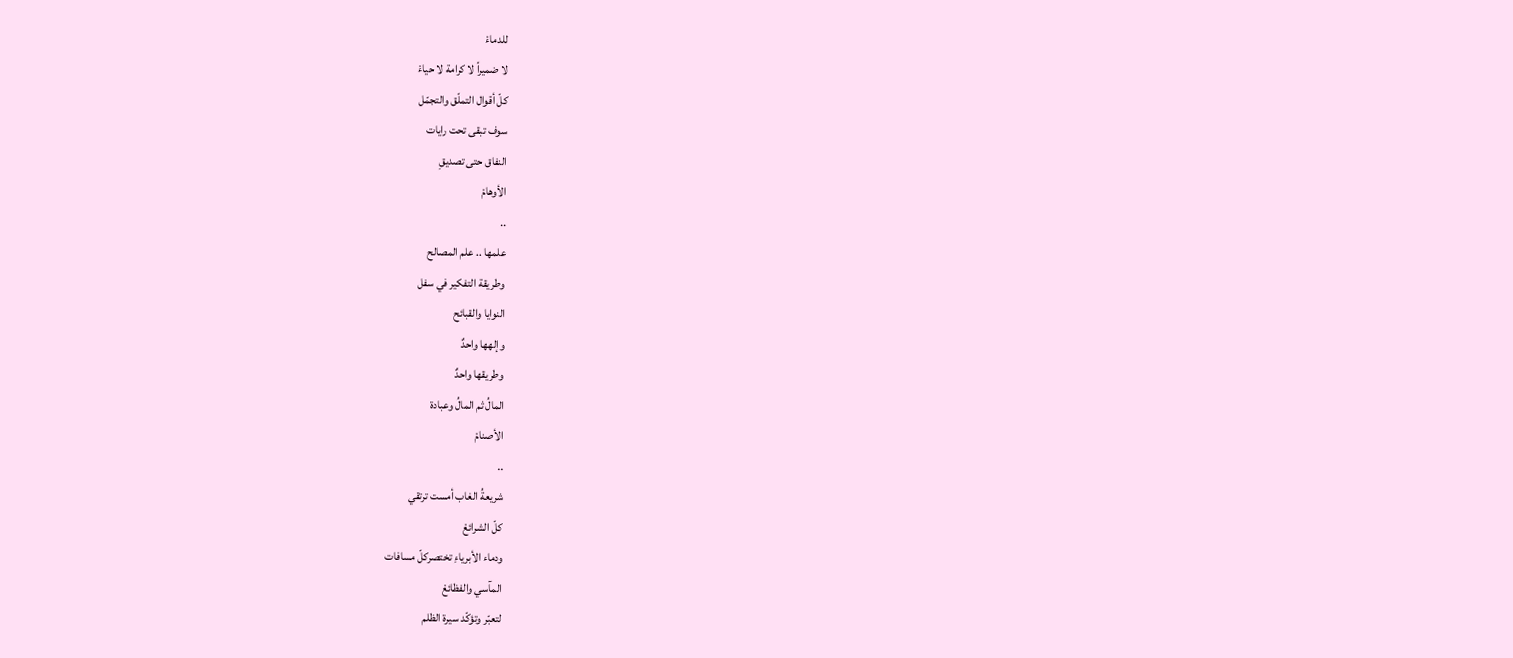للدماءْ
لا ضميراً لا كرامة لا حياءْ
كلّ أقوال التملّق والتجمّل
سوف تبقى تحت رايات
النفاق حتى تصديقِ
الأوهامْ
..
علمها .. علم المصالح
وطريقة التفكير في سفل
النوايا والقبائح
وإلهها واحدٌ
وطريقها واحدٌ
المالُ ثم المالُ وعبادة
الأصنامْ
..
شريعةُ الغاب أمست ترتقي
كلّ الشرائعْ
ودماء الأبرياءِ تختصركلّ مسافات
المآسي والفظائعْ
لتعبّر وتؤكّد سيرة الظلم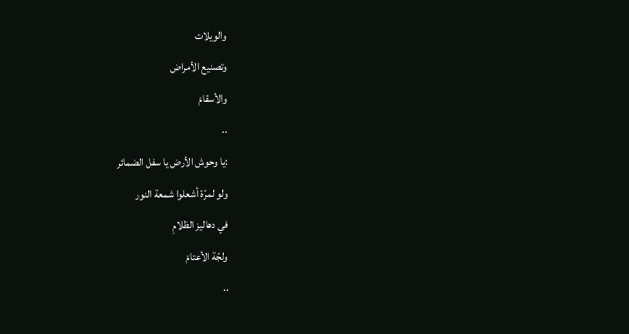والويلات
وتصنيع الأمراض
والأسقامْ
..
:يا وحوش الأرض يا سفل الضمائر
ولو لمرّة أشعلوا شمعة النور
في دهاليز الظلامِ
ولجّة الأعتامْ
..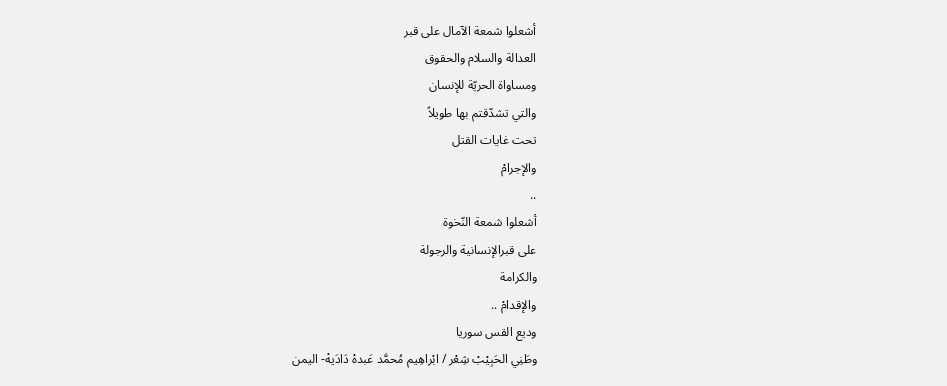أشعلوا شمعة الآمال على قبر
العدالة والسلام والحقوق
ومساواة الحريّة للإنسان
والتي تشدّقتم بها طويلاً
تحت غايات القتل
والإجرامْ
..
أشعلوا شمعة النّخوة
على قبرالإنسانية والرجولة
والكرامة
والإقدامْ ..
وديع القس سوريا
وطَنِي الحَبِيْبْ شِعْر / ابْراهِيم مُحمَّد عَبدهْ دَادَيهْ- اليمن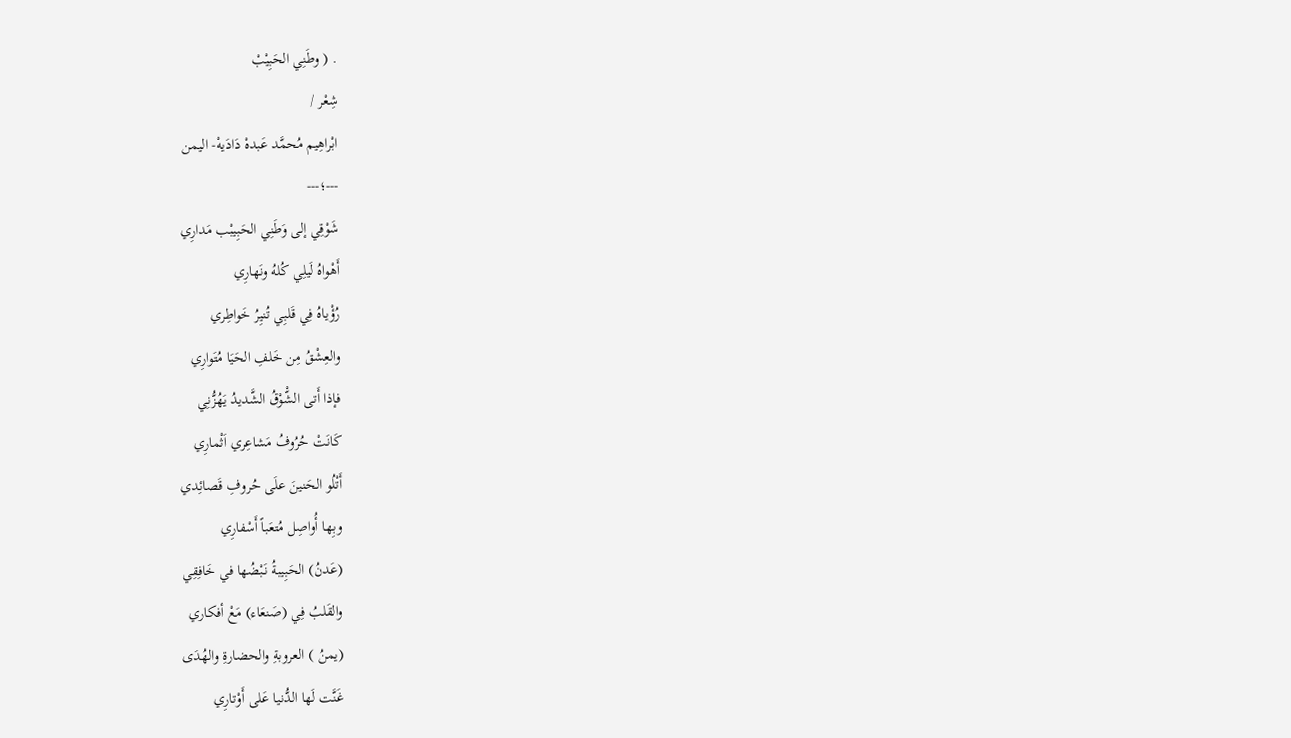. ( وطَنِي الحَبِيْبْ
شِعْر /
ابْراهِيم مُحمَّد عَبدهْ دَادَيهْ- اليمن
---؛---
شَوْقِي إلى وَطَنِي الحَبِيبْب مَدارِي
أَهْواهُ لَيلِي كُلهُ ونَهارِي
رُؤْياهُ فِي قَلبِي تُنيِرُ خَواطِري
والعِشْقُ مِن خَلفِ الحَيَا مُتَوارِي
فإذا أَتى الشّْوْقُ الشَّديدُ يَهُزُّنِي
كَانَتْ حُرُوفُ مَشاعِري اَثْمارِي
أَتْلُو الحَنينَ علَى حُروفِ قَصائِدي
وبِها أُواصِل مُتعَباً أَسْفارِي
(عَدنُ) الحَبِيبةُ نَبْضُها في خَافِقِي
والقَلبُ فِي (صَنعَاء) مَعْ أفكاري
(يمنُ ) العروبةِ والحضارةِ والهُدَى
غَنَّت لَها الدُّنيا عَلى أَوْتارِي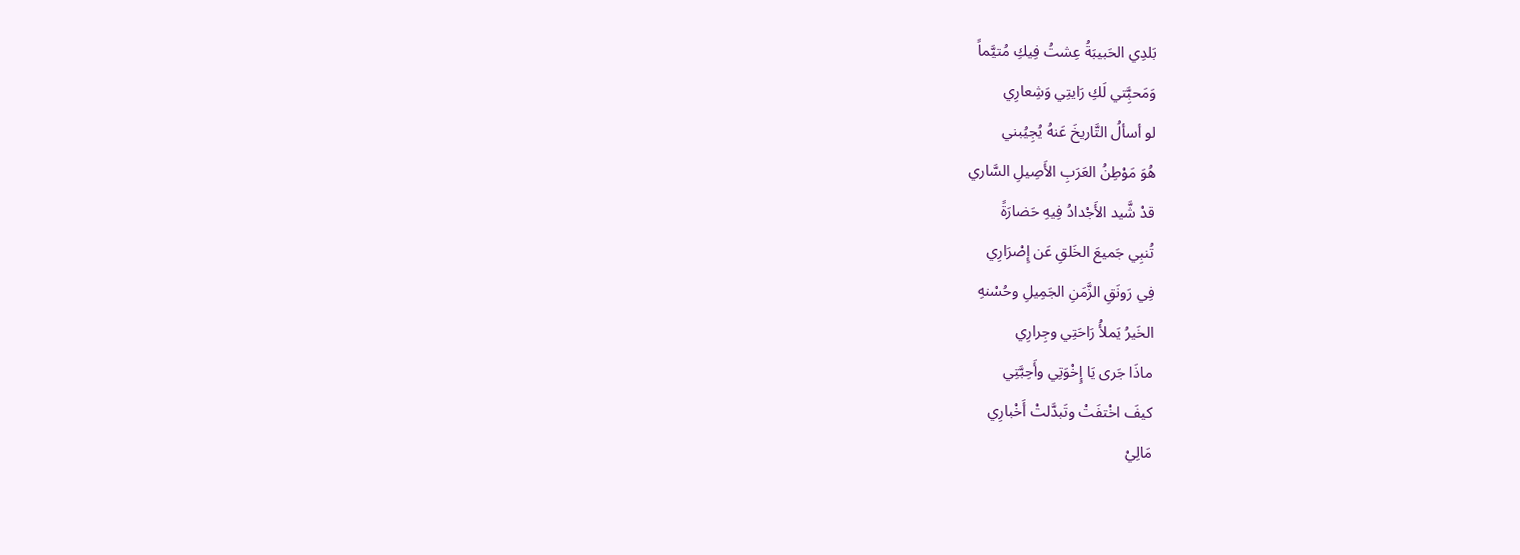بَلدِي الحَبيبَةُ عِشتُ فِيكِ مُتيَّماً
وَمَحبَِّتي لَكِ رَايتِي وَشِعارِي
لو أسألُ التَّاريخَ عَنهُ يُجِيُبني
هُوَ مَوْطِنُ العَرَبِ الأَصِيلِ السَّاري
قدْ شَّيد الأَجْدادُ فِيهِ حَضارَةً
تُنبِي جَميعَ الخَلقِ عَن إِصْرَارِي
فِي رَونَقِ الزَّمَنِ الجَمِيلِ وحُسْنهِ
الخَيرُ يَملأُ رَاحَتِي وجِرارِي
ماذَا جَرى يَا إِخْوَتِي وأَحِبَّتِي
كيفَ اخْتفَتْ وتَبدَّلتْ أَخْبارِي
مَالِيْ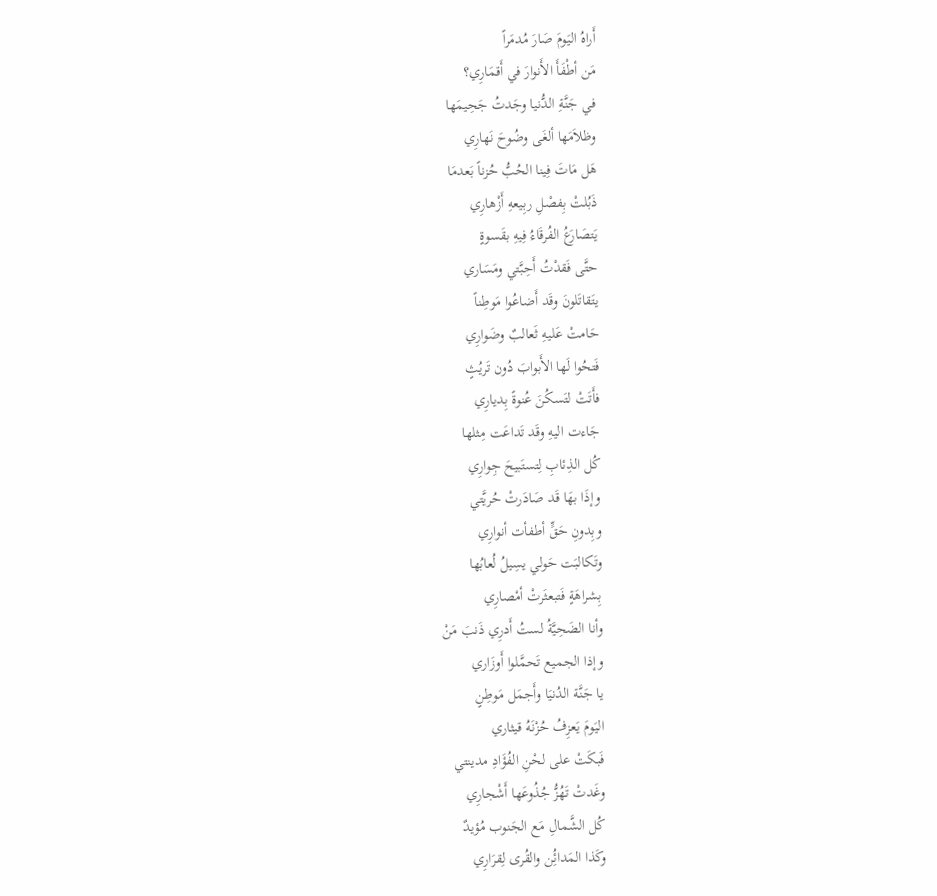أَراهُ اليَومَ صَارَ مُدمَراً
مَن أطْفَأَ الأَنوارَ في أَقمَارِي؟
في جَنَّةِ الدُّنيا وجَدتُ جَحِيمَها
وظلاَمَها ألغَى وضُوحَ نَهارِي
هَل مَاتَ فِينا الحُبُّ حُزناً بَعدمَا
ذَبُلتْ بِفصْلِ ربِيعهِ أَزْهارِي
يَتصَارَعُ الفُرقَاءُ فِيهِ بقَسوةٍ
حتَّى فَقدْتُ أَحِبَّتي ومَسَاري
يتَقاتَلونَ وقَد أَضاعُوا مَوطِناً
حَامتْ عَليهِ ثَعالبٌ وضَوارِي
فَتحُوا لَها الأَبوابَ دُون تَريُثٍ
فأَتَتْ لتَسكُنَ عُنوةً بِديارِي
جَاءت اليهِ وقَد تَداعَت مِثلها
كُل الذِئابِ لِتستَبيحَ جِوارِي
وإذَا بهَا قَد صَادَرتْ حُريَّتي
وبِدونِ حَقٍّ أطفأت أنوارِي
وتَكالبَت حَولي يسِيلُ لُعابُها
بِشراهَةٍ فَتبعثَرتْ أمْصارِي
وأنا الضَحِيَّةُ لستُ أَدرِي ذَنبَ مَنْ
وإذا الجميع تَحمَّلوا أَوزَاري
يا جَنَّة الدُنيَا وأَجمَل مَوطِنٍ
اليَومَ يَعزِفُ حُزْنَهُ قيثاري
فَبكَتْ على لحْنِ الفُؤَادِ مدينتي
وغَدتْ تَهُزُّ جُذُوعَها أَشْجارِي
كُل الشَّمالِ مَع الجَنوب مُؤيدٌ
وكَذا المَدائُِن والقُرى لِقرَارِي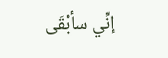إنِّي سأبْقَى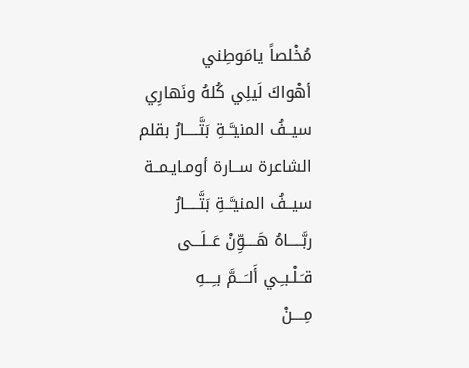مُخْلصاً يامَوطِني
أهْواكَ لَيلِي كُلهُ ونَهارِي
سيــفُ المنيـَّــةِ بَتَّـــــارُ بقلم الشاعرة ســارة أومـايـمــة
سيــفُ المنيـَّــةِ بَتَّـــــارُ
ربَّـــــاهُ هَــــوِّنْ عَــلَـــى قـَـلْـبـِـي أَلـَـــمَّ بـِـــهِ
مِــــنْ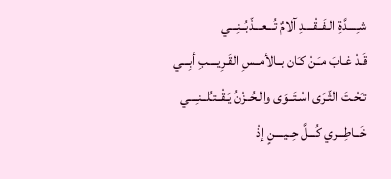شـِــــدَّةِ الـفَــقْــــدِ آلامٌ تُـــعـــذّبُــنِـــي
قَـدْ غـابَ مـَـنْ كـَان بــالأمــسِ القَـرِيــــبِ أبِـــي
تـَحْـتَ الثّـرَى اسْـتَــوَى والـحُــزْنُ يَـقْــتـُلــنـِـــي
خَــاطِـــري كُـــلَّ حِــيــــنٍ إذْ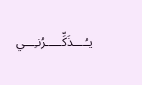يـُــــذَكِّـــــرُنـِـــي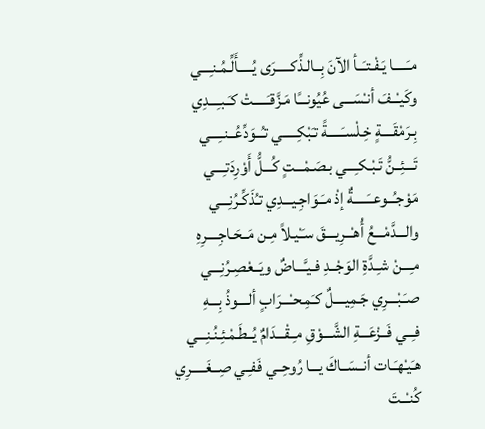مـَـــــا يَـفْـتـَــأ الآنَ بِــالـذِّكـــــرَى يُـــــأَلِّـمُـنـِـــي
وكَيـْــفَ أنـْسَـــى عُيُونـــًا مَـزَّقـَـــــتْ كـَـبـِـــدِي
بِـرَمْقَــــةٍ خِـلْسـَـــــةً تـَبْكِـــــي تـُــوَدِّعُــنــِـــي
تَـــئِــنُّ تَـبْـكـِـــي بـصَـمْـــتٍ كُـــلُّ أَوْرِدَتـِـــي
مَوْجـُــوعــَـــــةٌ إذْ مـَـوَاجِـيـــدِي تـُذَكِّـرُنِـــي
والـــدَّمْـــعُ أُهـْــرِيـــقَ سـَـْيـلاً مِـن مَــحَـاجِــــرِهِ
مـِـــنْ شـِـدَّةِ الوَجْــدِ فـيـَّـــاضٌ ويَــعْصِـرُنِـــي
صـَـبْـــرِي جَـمِيــــلٌ كـَمِـحـْـــرَابٍ ألــــوذُ بِـــهِ
فـِــي فَــزْعَـــةِ الشَّـــوْقِ مـِـقْـــدَامٌ يُــطَـمْـئِـنُـنِـــي
هـَيـْهـَـات أنــسَــاكَ يـــا رُوحِــي فَفـِـي صِــغَـــــرِي
كُنـْــتَ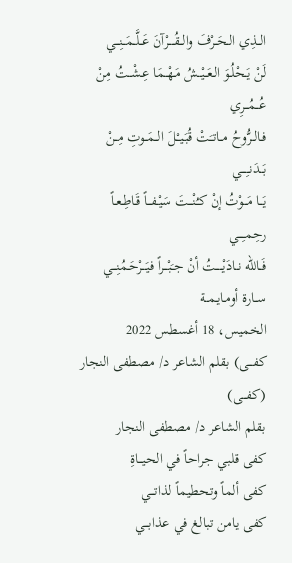الــذِي الـحَــرْفَ والــقُــــرْآنَ عَــلَّــمَــنِـــي
لَنْ يَـحْلُـوَ الـعَــيْــشُ مَـهْــمَا عِـشْــتُ مِنْ عُــمُـــرِي
فـالــرُّوحُ مــاتـَتْ قُبَـيـْـلَ الــمَــوتِ مِــنْ بَــدَنـِــــي
يَــا مَـــوْتُ إنْ كـُنْـــتَ سَيْـفـــاً قَـاطِـعـاً رحِمـِـــي
فَــاللّه نــادَيْـــــتُ أنْ جـَبْـــراً فيَـــرْحَـمُنِـــي
ســارة أومـايـمــة
الخميس، 18 أغسطس 2022
كفـــى) بقلم الشاعر د/ مصطفى النجار
(كفـــى)
بقلم الشاعر د/ مصطفى النجار
كفى قلبي جراحاً في الحيـــاةِ
كفى ألماً وتحطيماً لذاتـــي
كفى يامن تبالغ في عذابـــي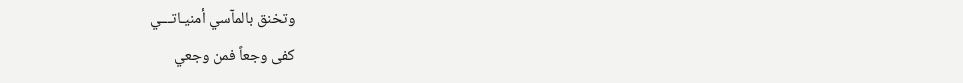وتخنق بالمآسي أمنيـاتـــي
كفى وجعاً فمن وجعي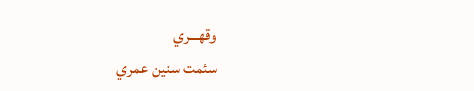وقهـــري
سئمت سنين عمري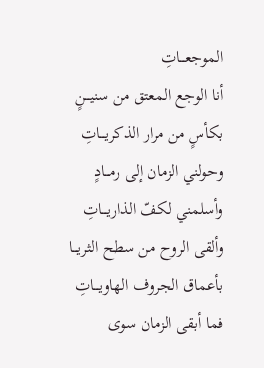الموجعـــاتِ
أنا الوجع المعتق من سنيـــنٍ
بكأسٍ من مرار الذكريـــاتِ
وحولني الزمان إلى رمـــادٍ
وأسلمني لكفّ الذاريـــاتِ
وألقى الروح من سطح الثريـــا
بأعماق الجروف الهاويـــاتِ
فما أبقى الزمان سوى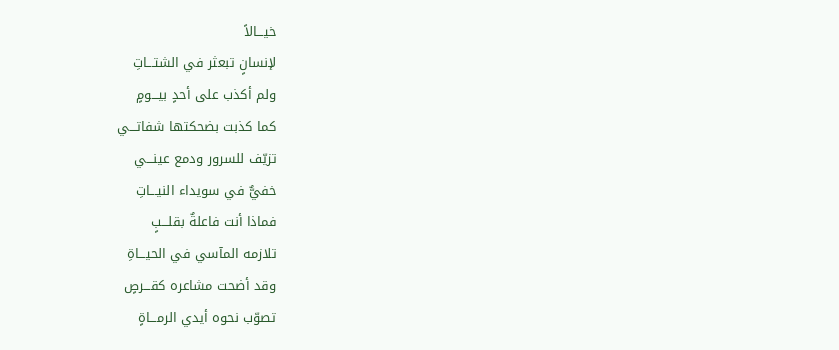خيـــالاً
لإنسانٍ تبعثر في الشتـــاتِ
ولم أكذب على أحدٍ بيـــومٍ
كما كذبت بضحكتها شفاتـــي
تزيّف للسرور ودمع عينـــي
خفيٌّ في سويداء النيـــاتِ
فماذا أنت فاعلةٌ بقلـــبٍ
تلازمه المآسي في الحيـــاةِ
وقد أضحت مشاعره كقـــرصٍ
تصوّب نحوه أيدي الرمـــاةٍ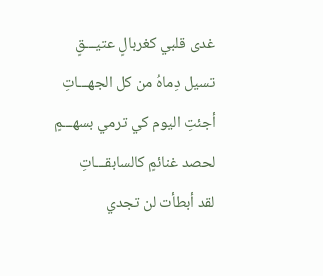غدى قلبي كغربالٍ عتيـــقٍ
تسيل دِماهُ من كل الجهـــاتِ
أجئتِ اليوم كي ترمي بسهـــمٍ
لحصد غنائمٍ كالسابقـــاتِ
لقد أبطأت لن تجدي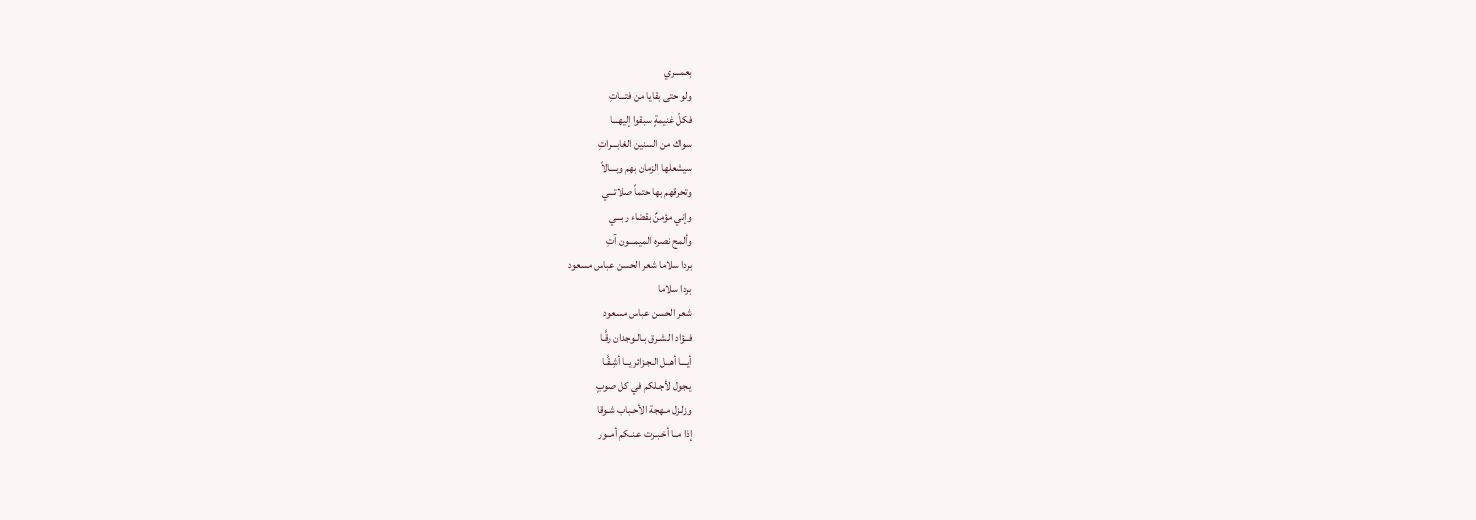بعمـــري
ولو حتى بقايا من فتـــاتِ
فكلّ غنيمةٍ سبقوا إليهـــا
سواك من السنين الغابـــراتِ
سيشعلها الزمان بهم وبـــالاً
وتحرقهم بها حتماً صلاتـــي
وإني مؤمنٌ بقضاء ربـــي
وألمح نصره الميمـــون آتِ
بردا سلاما شعر الحسن عباس مسعود
بردا سلاما
شعر الحسن عباس مسعود
فــؤاد الـشـرق بـالـوجدان رقَّـا
أيـــا أهــل الـجـزائر يــا أشِـقَّـا
يـجول لأجـلكم في كل صوبٍ
وزلـزل مـهجة الأحـباب شـوقا
إذا مــا أخـبـرت عـنـكم أمــور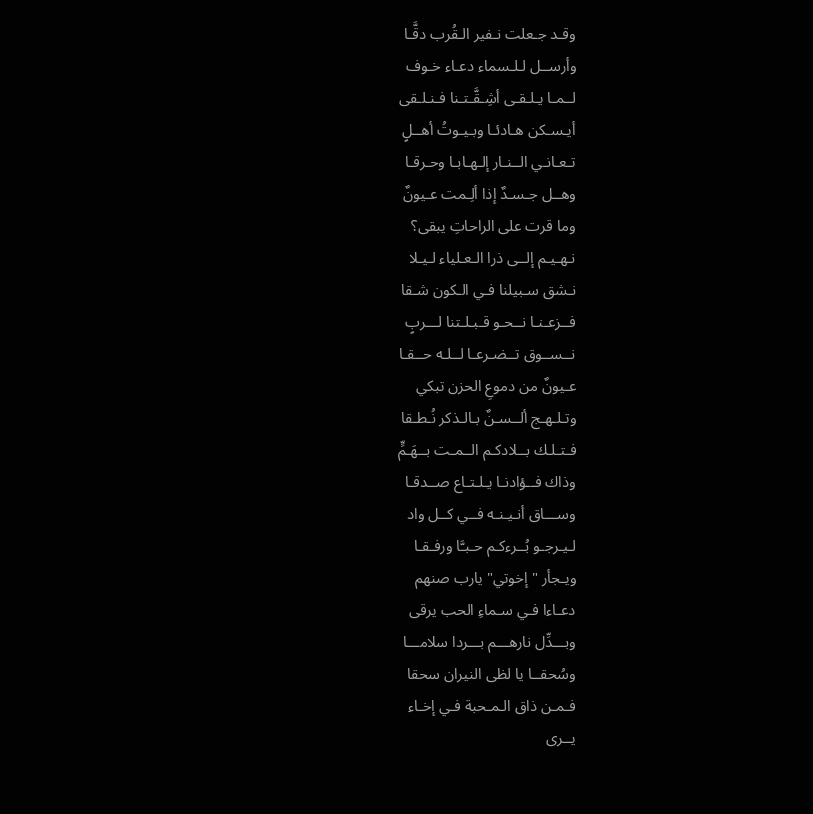وقـد جـعلت نـفير الـقُرب دقَّـا
وأرســل لـلـسماء دعـاء خـوف
لــمـا يـلـقـى أشِـقَّـتـنا فـنـلـقى
أيـسـكن هـادئـا وبـيـوتُ أهــلٍ
تـعـانـي الــنـار إلـهـابـا وحـرقـا
وهــل جـسـدٌ إذا ألِـمت عـيونٌ
وما قرت على الراحاتِ يبقى؟
نـهـيـم إلــى ذرا الـعـلياء لـيـلا
نـشق سـبيلنا فـي الـكون شـقا
فــزعـنـا نــحـو قـبـلـتنا لـــربٍ
نــســوق تــضـرعـا لــلـه حــقـا
عـيونٌ من دموعِ الحزن تبكي
وتـلـهـج ألــسـنٌ بـالـذكر نُـطـقا
فـتـلـك بــلادكـم الــمـت بــهَـمٍّ
وذاك فــؤادنـا يـلـتـاع صــدقـا
وســـاق أنـيـنـه فــي كــل واد
لـيـرجـو بُــرءكـم حـبـَّا ورفـقـا
ويـجأر " إخوتي" يارب صنهم
دعـاءا فـي سـماءِ الحب يرقى
وبـــدِّل نارهـــم بـــردا سلامـــا
وسُحقــا يا لظى النيران سحقا
فـمـن ذاق الـمـحبة فـي إخـاء
يــرى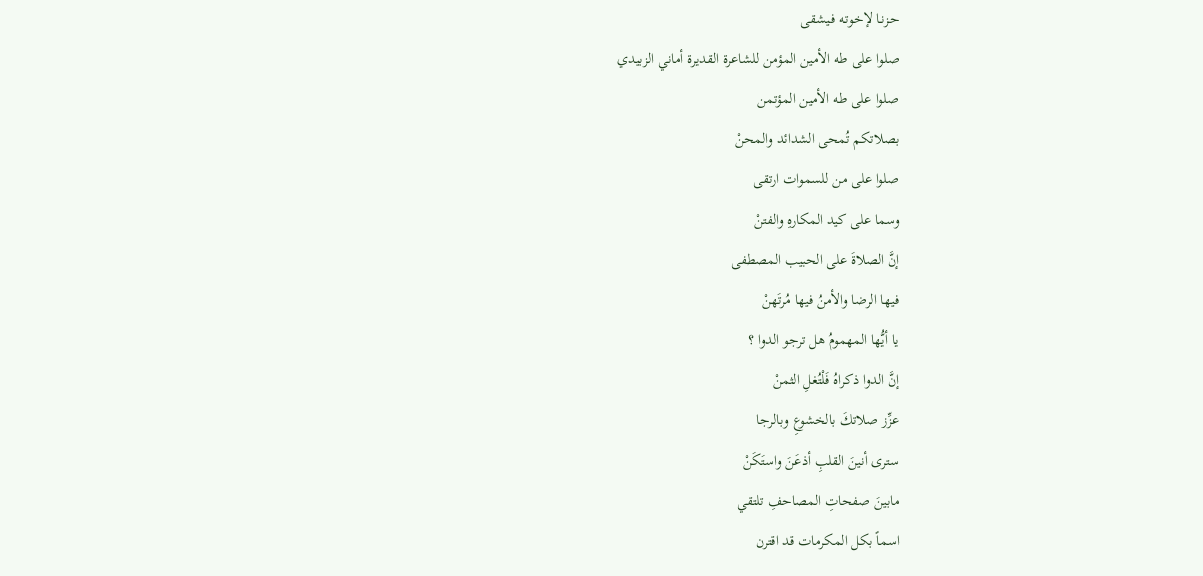حـزنـا لإخـوتـه فـيشقى
صلوا على طه الأمين المؤمن للشاعرة القديرة أماني الزبيدي
صلوا على طه الأمين المؤتمن
بصلاتكم تُمحى الشدائد والمحنْ
صلوا على من للسموات ارتقى
وسما على كيد المكارهِ والفتنْ
إنَّ الصلاةَ على الحبيب المصطفى
فيها الرضا والأمنُ فيها مُرتَهنْ
يا أيُّها المهمومُ هل ترجو الدوا ؟
إنَّ الدوا ذكراهُ فَلْتُغلِ الثمنْ
عزِّز صلاتكَ بالخشوعِ وبالرجا
سترى أنينَ القلبِ أذعَنَ واستَكَنْ
مابينَ صفحاتِ المصاحفِ تلتقي
اسماً بكل المكرمات قد اقترن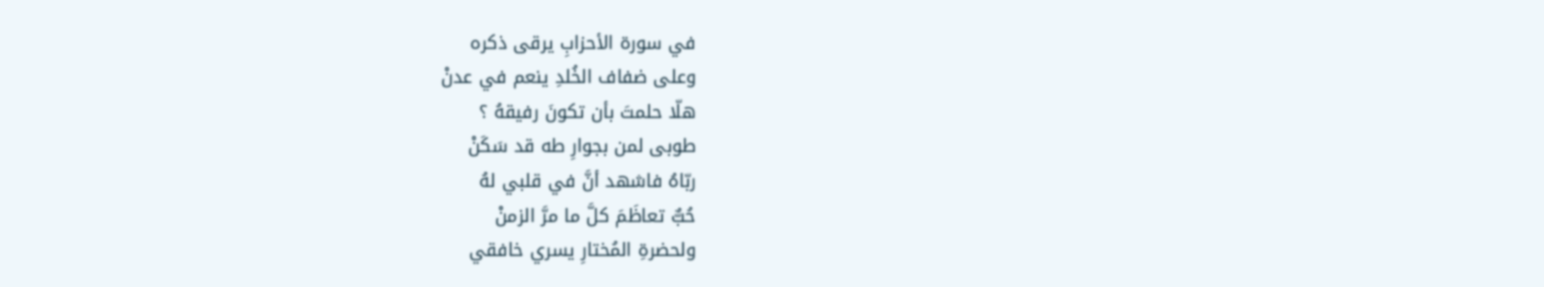في سورة الأحزابِ يرقى ذكره
وعلى ضفاف الخُلدِ ينعم في عدنْ
هلّا حلمتَ بأن تكونَ رفيقهُ ؟
طوبى لمن بجوارِ طه قد سَكَنْ
ربّاهُ فاشهد أنَّ في قلبي لهُ
حُبٌّ تعاظَمَ كلَّ ما مرَّ الزمنْ
ولحضرةِ المُختارِ يسري خافقي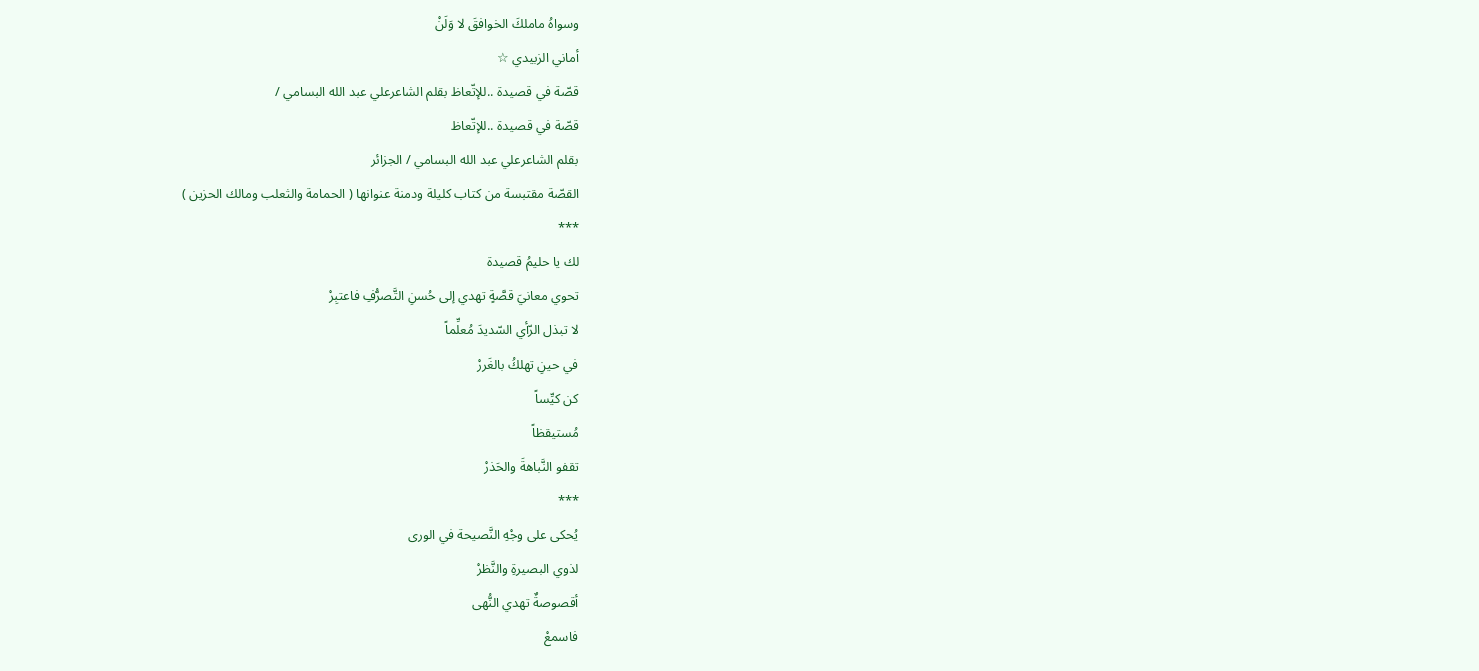وسواهُ ماملكَ الخوافقَ لا وَلَنْ
أماني الزبيدي ☆
قصّة في قصيدة ..للإتّعاظ بقلم الشاعرعلي عبد الله البسامي /
قصّة في قصيدة ..للإتّعاظ
بقلم الشاعرعلي عبد الله البسامي / الجزائر
القصّة مقتبسة من كتاب كليلة ودمنة عنوانها ( الحمامة والثعلب ومالك الحزين )
***
لك يا حليمُ قصيدة
تحوي معانيَ قصَّةٍ تهدي إلى حُسنِ التَّصرُّفِ فاعتبِرْ
لا تبذل الرّأي السّديدَ مُعلِّماً
في حينِ تهلكُ بالغَررْ
كن كيِّساً
مُستيقظاً
تقفو النَّباهةَ والحَذرْ
***
يُحكى على وجْهِ النَّصيحة في الورى
لذوي البصيرةِ والنَّظرْ
أقصوصةٌ تهدي النُّهى
فاسمعْ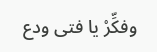وفكِّرْ يا فتى ودع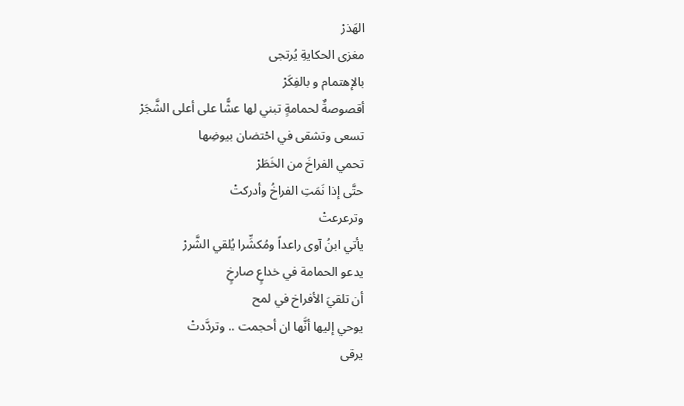الهَذرْ
مغزى الحكايةِ يُرتجى
بالإهتمام و بالفِكَرْ
أقصوصةٌ لحمامةٍ تبني لها عشًّا على أعلى الشَّجَرْ
تسعى وتشقى في احْتضان بيوضِها
تحمي الفراخَ من الخَطَرْ
حتَّى إذا نَمَتِ الفراخُ وأدركتْ
وترعرعتْ
يأتي ابنُ آوى راعداً ومُكشِّرا يُلقي الشَّررْ
يدعو الحمامة في خداعٍ صارخٍ
أن تلقيَ الأفراخ في لمح
يوحي إليها أنَّها ان أحجمت .. وتردَّدتْ
يرقى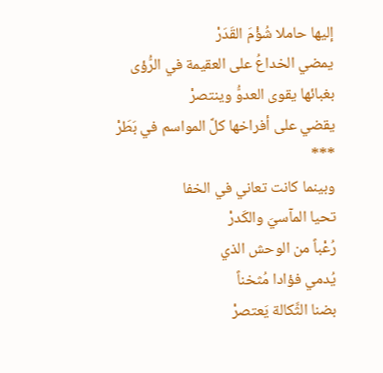إليها حاملا شُؤْمَ القَدَرْ
يمضي الخداعُ على العقيمة في الرُّؤى
بغبائها يقوى العدوُّ وينتصرْ
يقضي على أفراخها كلَّ المواسم في بَطَرْ
***
وبينما كانت تعاني في الخفا
تحيا المآسيَ والكَدرْ
رُعْباً من الوحش الذي
يُدمي فؤادا مُثخناً
بضنا الثَّكالة يَعتصرْ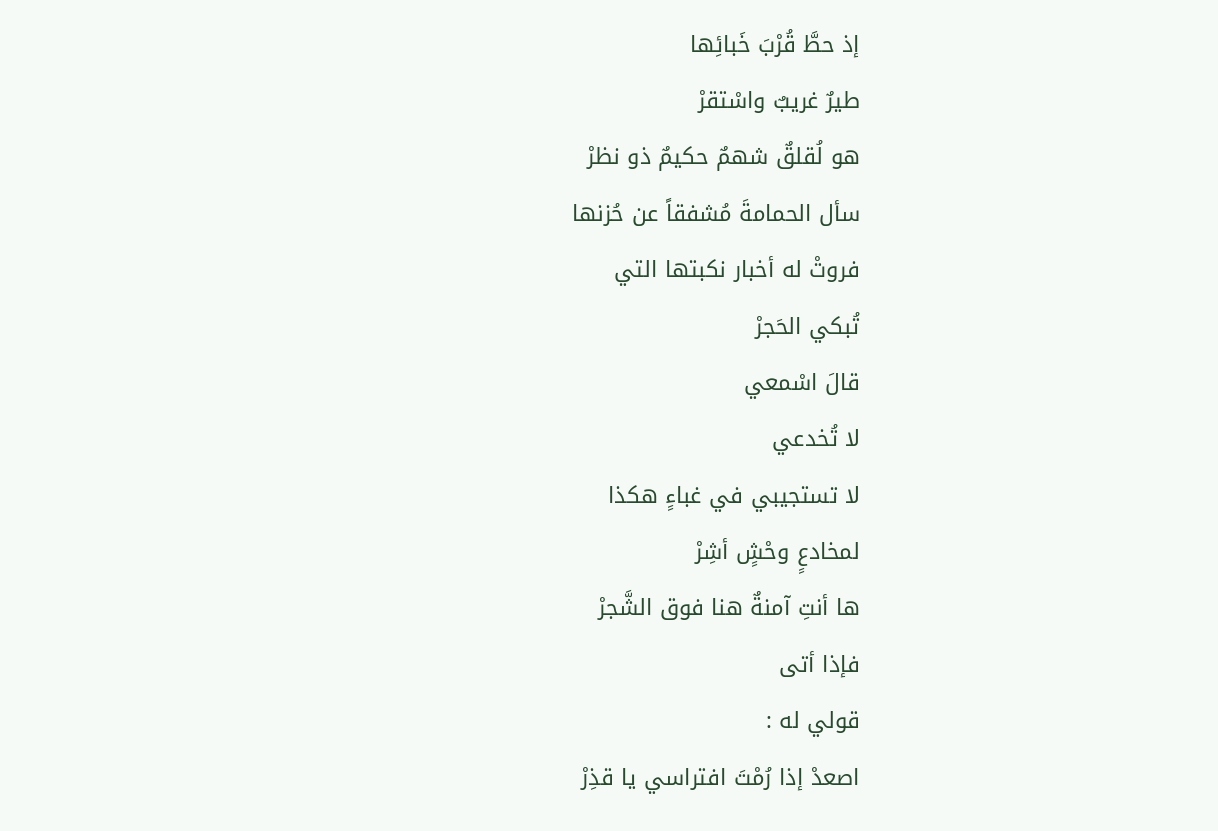إذ حطَّ قُرْبَ خَبائِها
طيرٌ غريبٌ واسْتقرْ
هو لُقلقٌ شهمٌ حكيمٌ ذو نظرْ
سأل الحمامةَ مُشفقاً عن حُزنها
فروتْ له أخبار نكبتها التي
تُبكي الحَجرْ
قالَ اسْمعي
لا تُخدعي
لا تستجيبي في غباءٍ هكذا
لمخادعٍ وحْشٍ أشِرْ
ها أنتِ آمنةٌ هنا فوق الشَّجرْ
فإذا أتى
قولي له :
اصعدْ إذا رُمْتَ افتراسي يا قذِرْ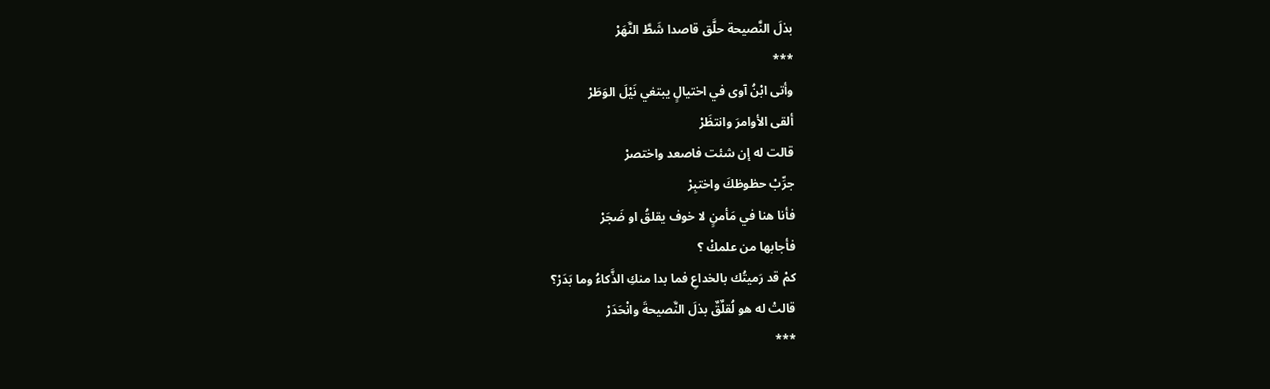بذلَ النَّصيحة حلَّق قاصدا شَطَّ النَّهَرْ
***
وأتى ابْنُ آوى في اختيالٍ يبتغي نَيْلَ الوَطَرْ
ألقى الأوامرَ وانتظَرْ
قالت له إن شئت فاصعد واختصرْ
جرِّبْ حظوظكَ واختبِرْ
فأنا هنا في مَأمنٍ لا خوف يقلقُ او ضَجَرْ
فأجابها من علمكْ ؟
كمْ قد رَميتُك بالخداعِ فما بدا منكِ الذَّكاءُ وما بَدَرْ؟
قالتْ له هو لُقلٌقٌ بذلَ النَّصيحةَ وانْحَدَرْ
***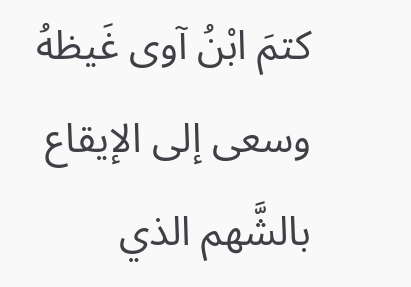كتمَ ابْنُ آوى غَيظهُ
وسعى إلى الإيقاع بالشَّهم الذي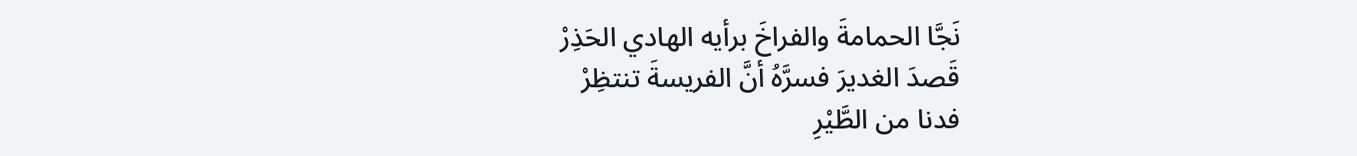نَجَّا الحمامةَ والفراخَ برأيه الهادي الحَذِرْ
قَصدَ الغديرَ فسرَّهُ أنَّ الفريسةَ تنتظِرْ
فدنا من الطَّيْرِ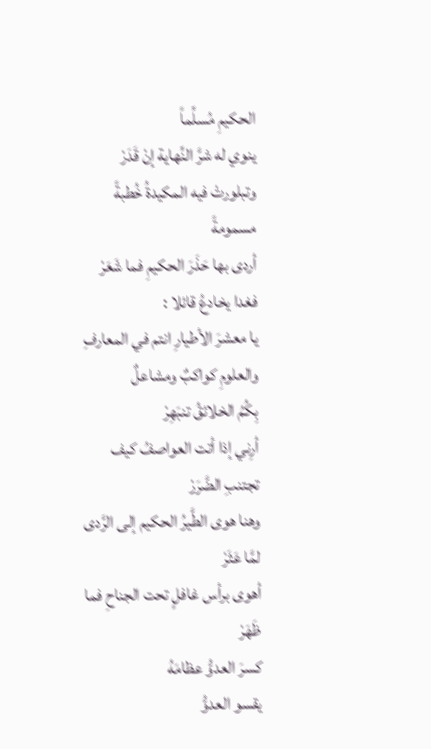الحكيمِ مُسلِّماً
ينوي له شرَّ النِّهاية إنْ قَدَرْ
وتبلورتْ فيه المكيدةُ خُطبةً مسمومةً
أردى بها حَذَرَ الحكيمِ فما شَعَرْ
فغدا يخادعُ قائلا :
يا معشرَ الأطيارِ انتم في المعارفِ والعلومِ كواكبٌ ومشاعلٌ
بِكُمُ الخلائقُ تنبَهِرْ
أرِني إذا أتت العواصفُ كيف تجتنبِ الضَّرَرْ
وهنا هوى الطَّيرُ الحكيم إلى الرَّدى لمَّا عَثَرْ
أهوى برأس غافلٍ تحت الجناحِ فما ظَهَرْ
كسرَ العدوُّ عظامَهُ
يقسو العدوُّ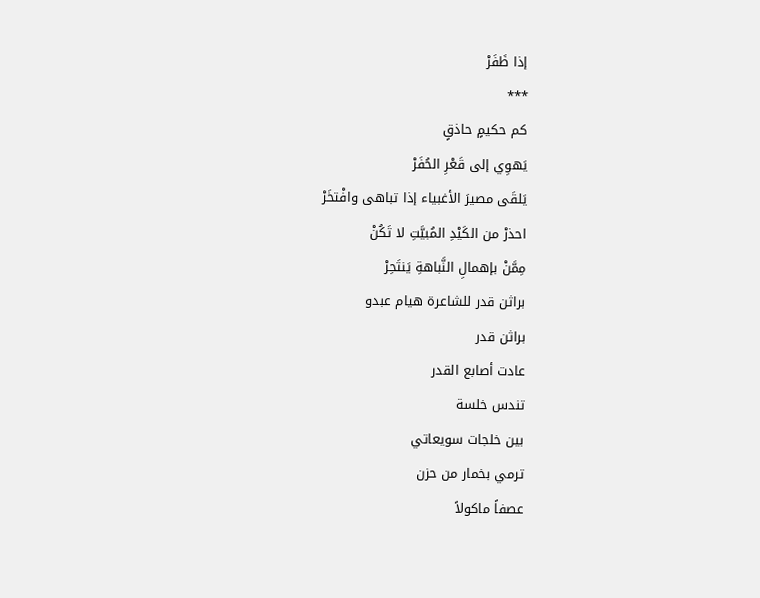إذا ظَفَرْ
***
كم حكيمٍ حاذقٍ
يَهوِي إلى قَعْرِ الحُفَرْ
يَلقَى مصيرَ الأغبياء إذا تباهى وافْتخَرْ
احذرْ من الكَيْدِ المُبيَّتِ لا تَكُنْ
مِمَّنْ بإهمالِ النَّباهةِ يَنتَحِرْ
براثن قدر للشاعرة هيام عبدو
براثن قدر
عادت أصابع القدر
تندس خلسة
بين خلجات سويعاتي
ترمي بخمار من حزن
عصفاً ماكولاً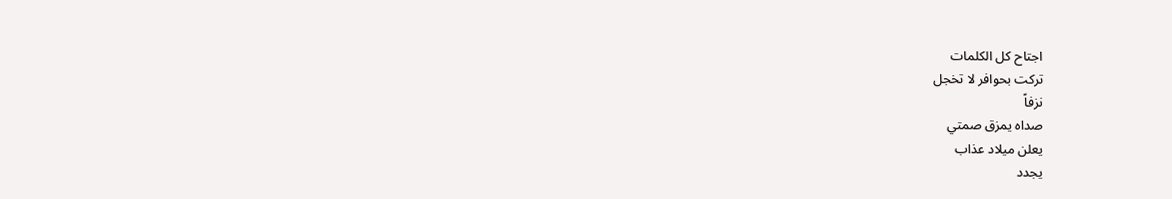اجتاح كل الكلمات
تركت بحوافر لا تخجل
نزفاً
صداه يمزق صمتي
يعلن ميلاد عذاب
يجدد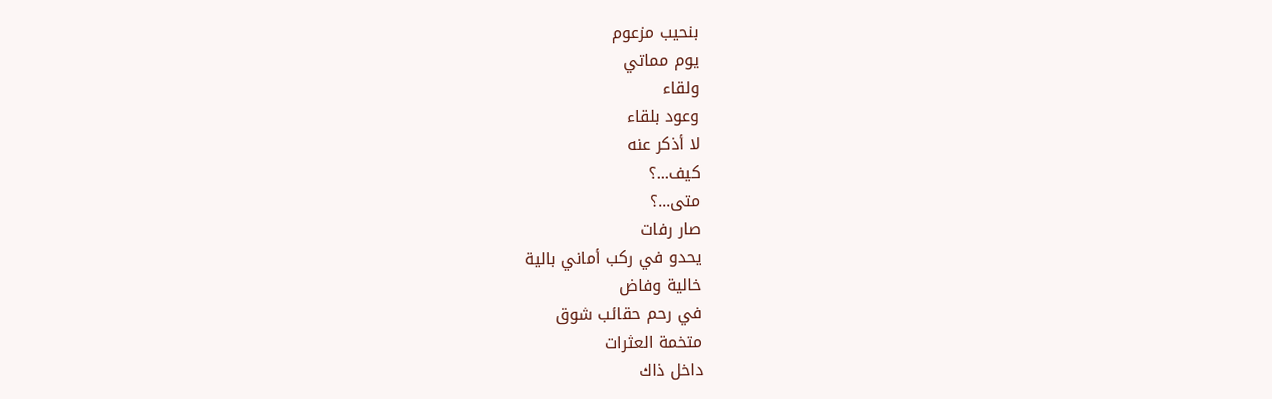بنحيب مزعوم
يوم مماتي
ولقاء
وعود بلقاء
لا أذكر عنه
كيف...؟
متى...؟
صار رفات
يحدو في ركب أماني بالية
خالية وفاض
في رحم حقائب شوق
متخمة العثرات
داخل ذاك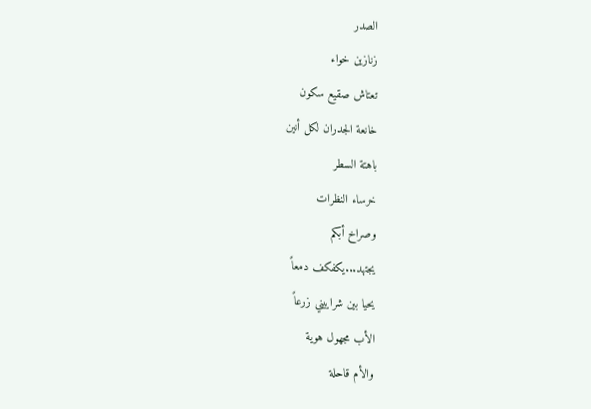الصدر
زنازين خواء
تعتاش صقيع سكون
خانعة الجدران لكل أنين
باهتة السطر
خرساء النظرات
وصراخ أبكم
يجتهد...يكفكف دمعاً
يحيا بين شراييني زرعاً
الأب مجهول هوية
والأم قاحلة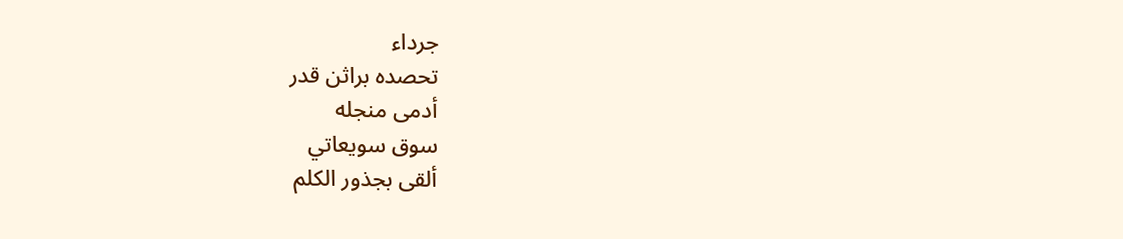جرداء
تحصده براثن قدر
أدمى منجله
سوق سويعاتي
ألقى بجذور الكلم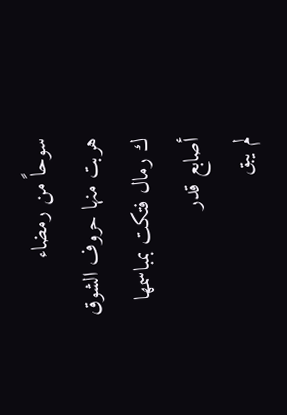سوحاً من رمضاء
هربت منها حروف الشوق
ك رمال فتكت بمباسمها
أصابع قدر
لم يبق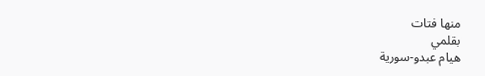منها فتات
بقلمي
هيام عبدو-سورية